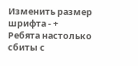Изменить размер шрифта - +
Ребята настолько сбиты с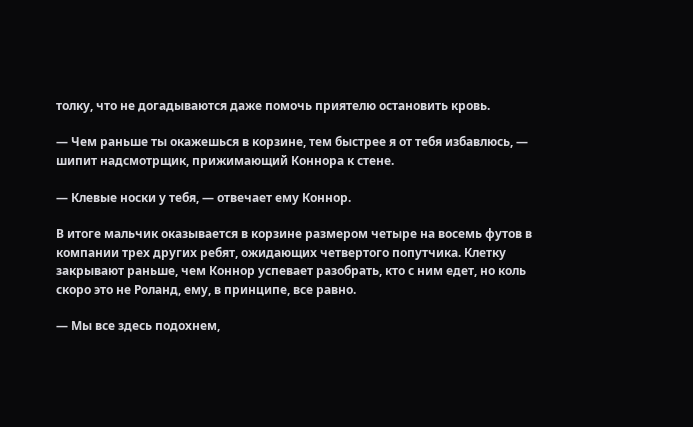толку, что не догадываются даже помочь приятелю остановить кровь.

— Чем раньше ты окажешься в корзине, тем быстрее я от тебя избавлюсь, — шипит надсмотрщик, прижимающий Коннора к стене.

— Клевые носки у тебя, — отвечает ему Коннор.

В итоге мальчик оказывается в корзине размером четыре на восемь футов в компании трех других ребят, ожидающих четвертого попутчика. Клетку закрывают раньше, чем Коннор успевает разобрать, кто с ним едет, но коль скоро это не Роланд, ему, в принципе, все равно.

— Мы все здесь подохнем,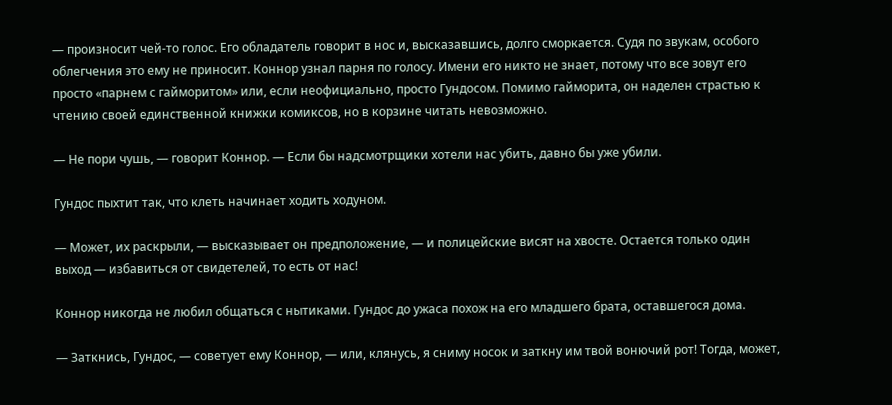— произносит чей-то голос. Его обладатель говорит в нос и, высказавшись, долго сморкается. Судя по звукам, особого облегчения это ему не приносит. Коннор узнал парня по голосу. Имени его никто не знает, потому что все зовут его просто «парнем с гайморитом» или, если неофициально, просто Гундосом. Помимо гайморита, он наделен страстью к чтению своей единственной книжки комиксов, но в корзине читать невозможно.

— Не пори чушь, — говорит Коннор. — Если бы надсмотрщики хотели нас убить, давно бы уже убили.

Гундос пыхтит так, что клеть начинает ходить ходуном.

— Может, их раскрыли, — высказывает он предположение, — и полицейские висят на хвосте. Остается только один выход — избавиться от свидетелей, то есть от нас!

Коннор никогда не любил общаться с нытиками. Гундос до ужаса похож на его младшего брата, оставшегося дома.

— Заткнись, Гундос, — советует ему Коннор, — или, клянусь, я сниму носок и заткну им твой вонючий рот! Тогда, может,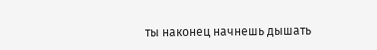ты наконец начнешь дышать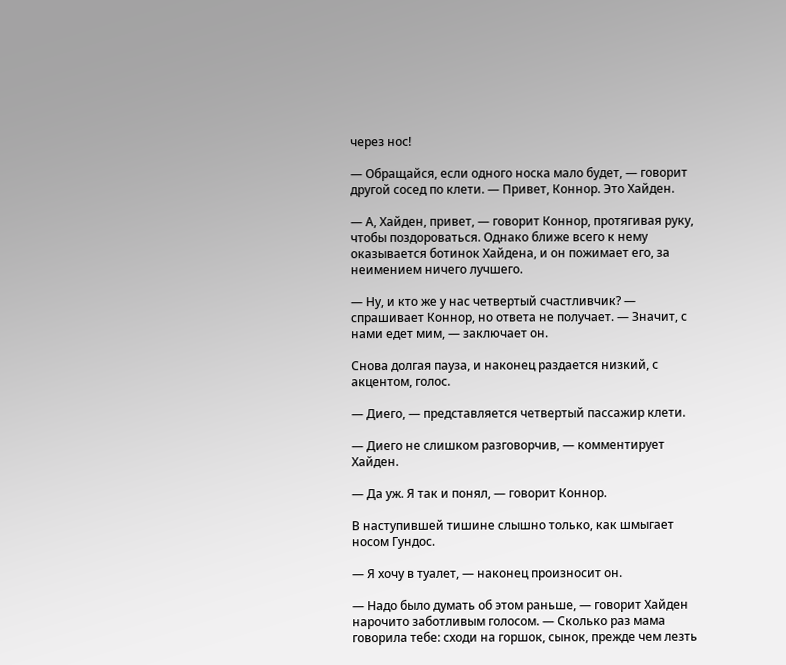через нос!

— Обращайся, если одного носка мало будет, — говорит другой сосед по клети. — Привет, Коннор. Это Хайден.

— А, Хайден, привет, — говорит Коннор, протягивая руку, чтобы поздороваться. Однако ближе всего к нему оказывается ботинок Хайдена, и он пожимает его, за неимением ничего лучшего.

— Ну, и кто же у нас четвертый счастливчик? — спрашивает Коннор, но ответа не получает. — Значит, с нами едет мим, — заключает он.

Снова долгая пауза, и наконец раздается низкий, с акцентом, голос.

— Диего, — представляется четвертый пассажир клети.

— Диего не слишком разговорчив, — комментирует Хайден.

— Да уж. Я так и понял, — говорит Коннор.

В наступившей тишине слышно только, как шмыгает носом Гундос.

— Я хочу в туалет, — наконец произносит он.

— Надо было думать об этом раньше, — говорит Хайден нарочито заботливым голосом. — Сколько раз мама говорила тебе: сходи на горшок, сынок, прежде чем лезть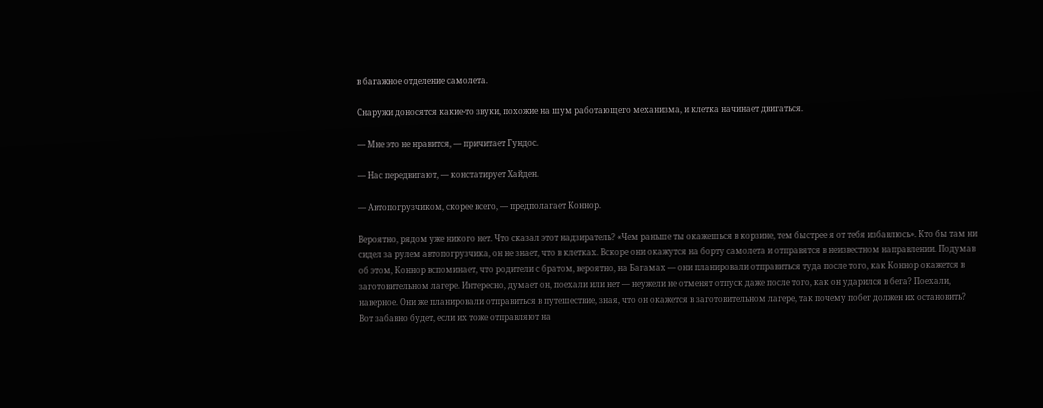в багажное отделение самолета.

Снаружи доносятся какие-то звуки, похожие на шум работающего механизма, и клетка начинает двигаться.

— Мне это не нравится, — причитает Гундос.

— Нас передвигают, — констатирует Хайден.

— Автопогрузчиком, скорее всего, — предполагает Коннор.

Вероятно, рядом уже никого нет. Что сказал этот надзиратель? «Чем раньше ты окажешься в корзине, тем быстрее я от тебя избавлюсь». Кто бы там ни сидел за рулем автопогрузчика, он не знает, что в клетках. Вскоре они окажутся на борту самолета и отправятся в неизвестном направлении. Подумав об этом, Коннор вспоминает, что родители с братом, вероятно, на Багамах — они планировали отправиться туда после того, как Коннор окажется в заготовительном лагере. Интересно, думает он, поехали или нет — неужели не отменят отпуск даже после того, как он ударился в бега? Поехали, наверное. Они же планировали отправиться в путешествие, зная, что он окажется в заготовительном лагере, так почему побег должен их остановить? Вот забавно будет, если их тоже отправляют на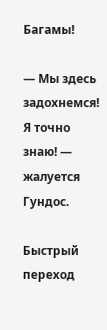Багамы!

— Мы здесь задохнемся! Я точно знаю! — жалуется Гундос.

Быстрый переход